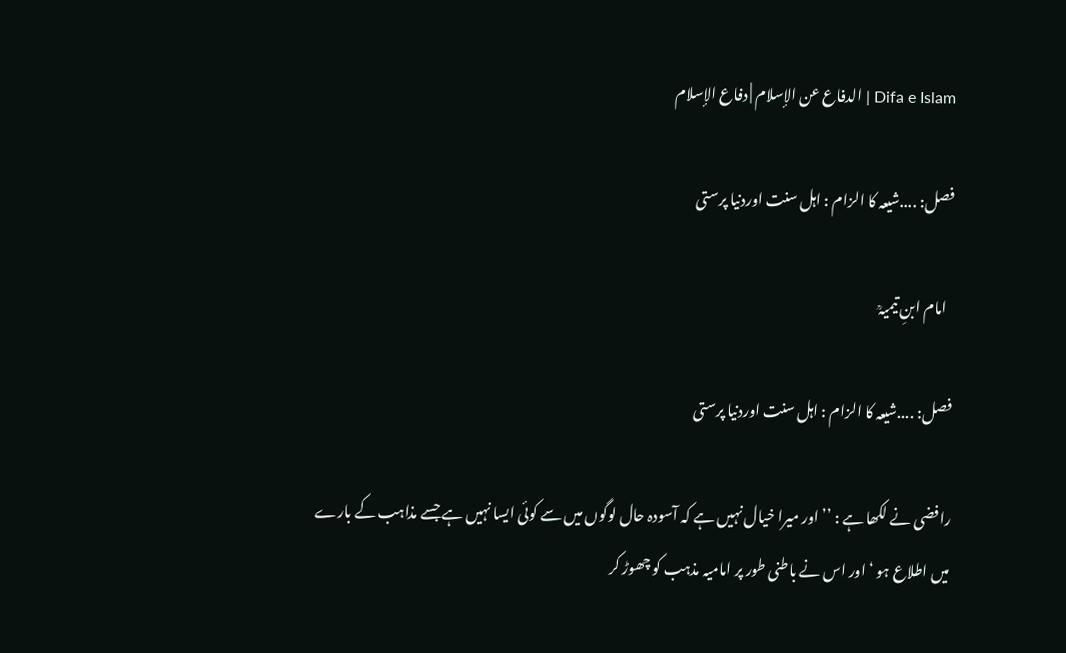Difa e Islam | الدفاع عن الإسلام | دفاع الإسلام

فصل: ....شیعہ کا الزام : اہل سنت اوردنیا پرستی

  امام ابنِ تیمیہؒ

فصل: ....شیعہ کا الزام : اہل سنت اوردنیا پرستی

رافضی نے لکھا ہے : ’’اور میرا خیال نہیں ہے کہ آسودہ حال لوگوں میں سے کوئی ایسا نہیں ہے جسے مذاہب کے بارے میں اطلاع ہو ‘ اور اس نے باطنی طور پر امامیہ مذہب کو چھوڑ کر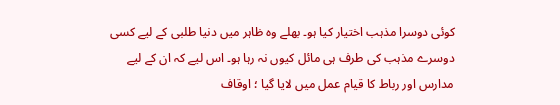کوئی دوسرا مذہب اختیار کیا ہو۔ بھلے وہ ظاہر میں دنیا طلبی کے لیے کسی دوسرے مذہب کی طرف ہی مائل کیوں نہ رہا ہو۔ اس لیے کہ ان کے لیے مدارس اور رباط کا قیام عمل میں لایا گیا ؛ اوقاف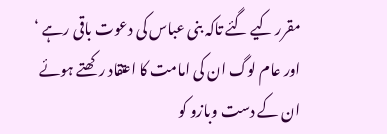مقرر کیے گئے تاکہ بنی عباس کی دعوت باقی رہے ‘ اور عام لوگ ان کی امامت کا اعتقاد رکھتے ہوئے ان کے دست وبازو کو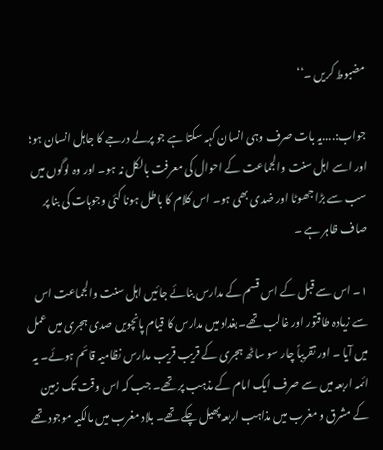مضبوط کریں ۔‘‘

جواب:....یہ بات صرف وہی انسان کہہ سکتا ہے جو پرلے درجے کا جاہل انسان ہو؛ اور اسے اہل سنت والجماعت کے احوال کی معرفت بالکل نہ ہو۔ اور وہ لوگوں میں سب سے بڑا جھوٹا اور ضدی بھی ہو۔ اس کلام کا باطل ہونا کئی وجوہات کی بنا پر صاف ظاہر ہے ۔

۱۔ اس سے قبل کے اس قسم کے مدارس بنائے جائیں اہل سنت والجماعت اس سے زیادہ طاقتور اور غالب تھے۔بغداد میں مدارس کا قیام پانچویں صدی ہجری میں عمل میں آیا ۔ اور تقریباً چار سو ساٹھ ہجری کے قریب قریب مدارس نظامیہ قائم ہوئے۔ یہ ائمہ اربعہ میں سے صرف ایک امام کے مذہب پر تھے۔ جب کہ اس وقت تک زمین کے مشرق و مغرب میں مذاہب اربعہ پھیل چکے تھے۔ بلاد مغرب میں مالکیہ موجود تھے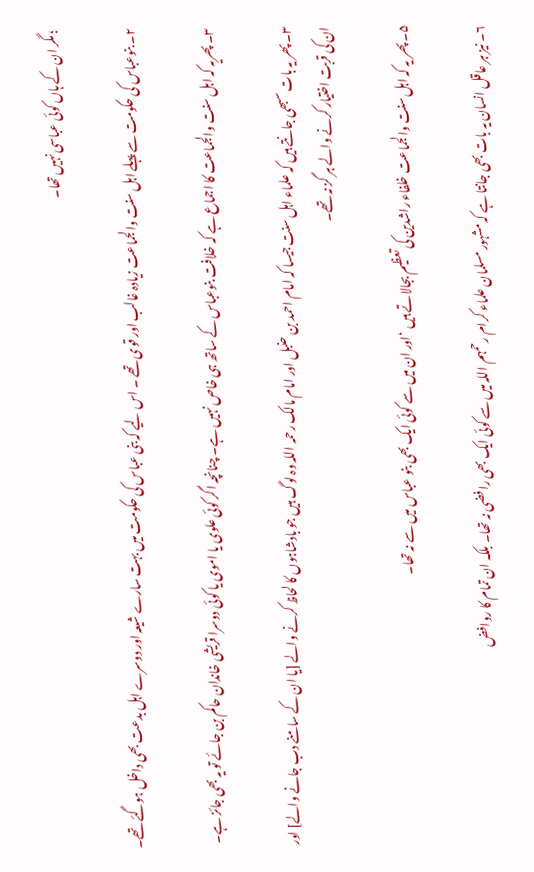؛ مگر ان کے ہاں کوئی عباسی نہیں تھا۔

۲۔ بنوعباس کی حکومت سے پہلے اہل سنت والجماعت زیادہ غالب اور قوی تھے ۔ اس لیے کہ بنی عباس کی حکومت میں بہت سارے شیعہ اور دوسرے اہل بدعت بھی داخل ہوگئے تھے۔

۳۔ پھریہ کہ اہل سنت والجماعت کا اجماع ہے کہ خلافت بنوعباس کے ساتھ ہی خاص نہیں ہے۔ چنانچہ اگر کوئی علوی یا اموی یا کوئی دوسرا قریشی خاندان حاکم بن جائے تو یہ بھی جائز ہے۔

۳۔ پھر یہ بات سبھی جانتے ہیں کہ علماء اہل سنت جیسا کہ امام احمد بن حنبل اور امام مالک رحمہ اللہ وہ لوگ ہیں جو بادشاہوں کا لحاظ کرنے والے [یا ان کے سامنے دب جانے والے] اور ان کی قربت اختیار کرنے والے ہر گز نہ تھے۔

۵۔ پھر یہ کہ اہل سنت والجماعت خلفاء راشدین کی تعظیم بجالاتے ہیں ‘اور ان میں سے کوئی ایک بھی بنو عباس میں سے نہ تھا۔

۶۔ نیز ہر عاقل انسان یہ بات بھی جانتا ہے کہ مشہور مسلمان علماء کرام رحمہم اللہ میں سے کوئی ایک بھی رافضی نہ تھا۔ بلکہ ان تمام کا روافض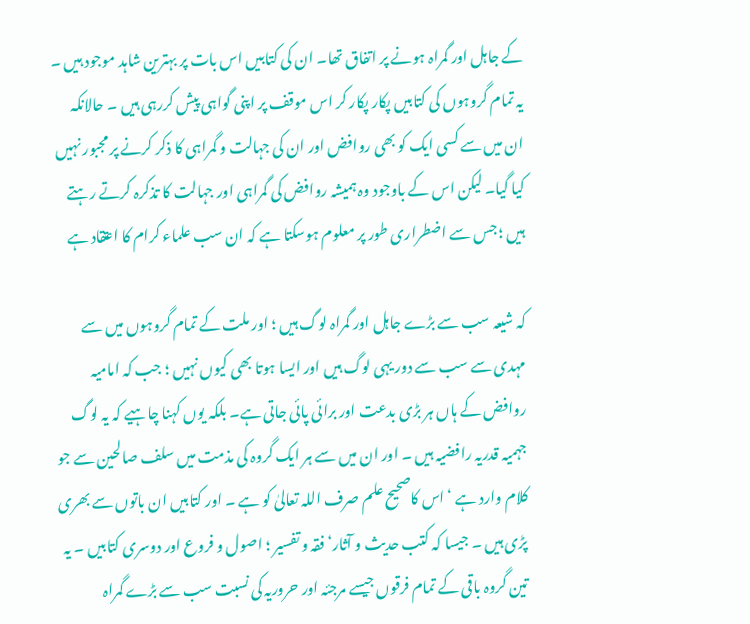کے جاہل اور گمراہ ہونے پر اتفاق تھا۔ ان کی کتابیں اس بات پر بہترین شاہد موجود ہیں ۔ یہ تمام گروہوں کی کتابیں پکار پکار کر اس موقف پر اپنی گواہی پیش کررہی ہیں ۔ حالانکہ ان میں سے کسی ایک کو بھی روافض اور ان کی جہالت و گمراہی کا ذکر کرنے پر مجبور نہیں کیا گیا۔ لیکن اس کے باوجود وہ ہمیشہ روافض کی گمراہی اور جہالت کا تذکرہ کرتے رہتے ہیں ؛ جس سے اضطراری طور پر معلوم ہوسکتا ہے کہ ان سب علماء کرام کا اعتقاد ہے

کہ شیعہ سب سے بڑے جاہل اور گمراہ لوگ ہیں ؛ اور ملت کے تمام گروہوں میں سے مہدی سے سب سے دور یہی لوگ ہیں اور ایسا ہوتا بھی کیوں نہیں ؛ جب کہ امامیہ روافض کے ہاں ہر بڑی بدعت اور برائی پائی جاتی ہے۔ بلکہ یوں کہنا چاہیے کہ یہ لوگ جہمیہ قدریہ رافضیہ ہیں ۔ اور ان میں سے ہر ایک گروہ کی مذمت میں سلف صالحین سے جو کلام وارد ہے ‘ اس کاصحیح علم صرف اللہ تعالیٰ کو ہے ۔ اور کتابیں ان باتوں سے بھری پڑی ہیں ۔ جیسا کہ کتب حدیث و آثار‘ فقہ و تفسیر ؛ اصول و فروع اور دوسری کتابیں ۔ یہ تین گروہ باقی کے تمام فرقوں جیسے مرجئہ اور حروریہ کی نسبت سب سے بڑے گمراہ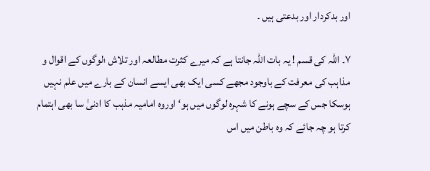اور بدکردار اور بدعتی ہیں ۔

۷۔ اللہ کی قسم ! یہ بات اللہ جانتا ہے کہ میرے کثرت مطالعہ اور تلاش ؛لوگوں کے اقوال و مذاہب کی معرفت کے باوجود مجھے کسی ایک بھی ایسے انسان کے بارے میں علم نہیں ہوسکا جس کے سچے ہونے کا شہرہ لوگوں میں ہو‘ اوروہ امامیہ مذہب کا ادنیٰ سا بھی اہتمام کرتا ہو چہ جائے کہ وہ باطن میں اس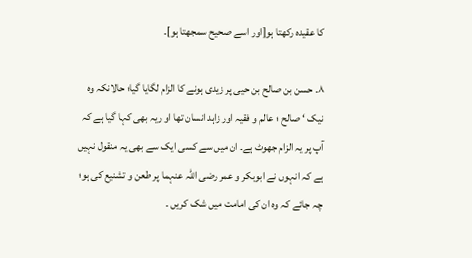کا عقیدہ رکھتا ہو[اور اسے صحیح سمجھتا ہو]۔

۸۔ حسن بن صالح بن حیی پر زیدی ہونے کا الزام لگایا گیا؛ حالانکہ وہ نیک ‘ صالح ؛ عالم و فقیہ اور زاہد انسان تھا او ریہ بھی کہا گیا ہے کہ آپ پر یہ الزام جھوٹ ہے۔ ان میں سے کسی ایک سے بھی یہ منقول نہیں ہے کہ انہوں نے ابوبکر و عمر رضی اللہ عنہما پر طعن و تشنیع کی ہو؛ چہ جائے کہ وہ ان کی امامت میں شک کریں ۔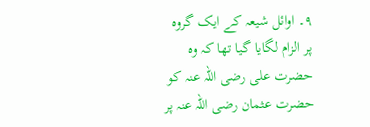۹۔ اوائل شیعہ کے ایک گروہ پر الزام لگایا گیا تھا کہ وہ حضرت علی رضی اللہ عنہ کو حضرت عثمان رضی اللہ عنہ پر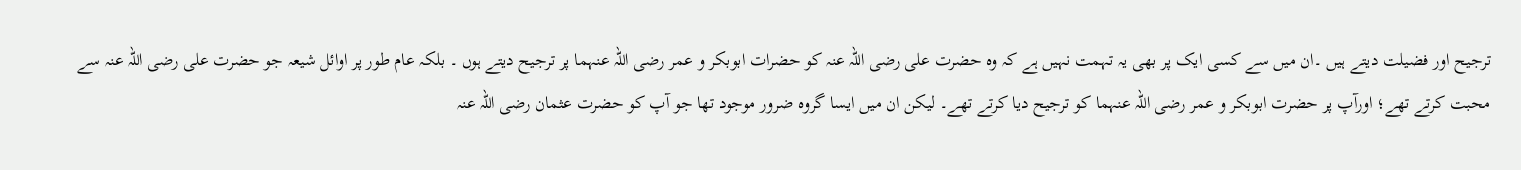ترجیح اور فضیلت دیتے ہیں ۔ان میں سے کسی ایک پر بھی یہ تہمت نہیں ہے کہ وہ حضرت علی رضی اللہ عنہ کو حضرات ابوبکر و عمر رضی اللہ عنہما پر ترجیح دیتے ہوں ۔ بلکہ عام طور پر اوائل شیعہ جو حضرت علی رضی اللہ عنہ سے محبت کرتے تھے؛ اورآپ پر حضرت ابوبکر و عمر رضی اللہ عنہما کو ترجیح دیا کرتے تھے۔ لیکن ان میں ایسا گروہ ضرور موجود تھا جو آپ کو حضرت عثمان رضی اللہ عنہ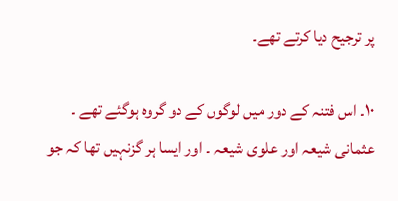پر ترجیح دیا کرتے تھے۔

۱۰۔ اس فتنہ کے دور میں لوگوں کے دو گروہ ہوگئے تھے ۔ عثمانی شیعہ اور علوی شیعہ ۔ اور ایسا ہر گزنہیں تھا کہ جو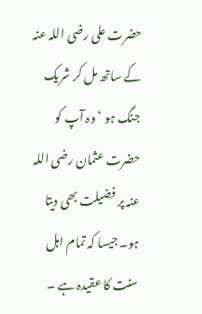حضرت علی رضی اللہ عنہ کے ساتھ مل کر شریک جنگ ہو ‘ وہ آپ کو حضرت عثمان رضی اللہ عنہ پر فضیلت بھی دیتا ہو۔ جیسا کہ تمام اہل سنت کا عقیدہ ہے ۔